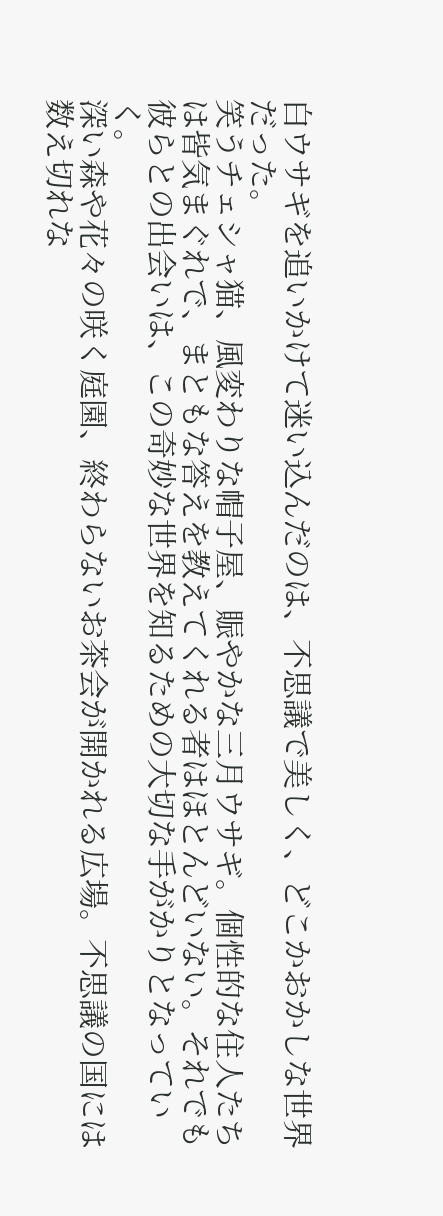白ウサギを追いかけて迷い込んだのは、不思議で美しく、どこかおかしな世界だった。
笑うチェシャ猫、風変わりな帽子屋、賑やかな三月ウサギ。個性的な住人たちは皆気まぐれで、まともな答えを教えてくれる者はほとんどいない。それでも彼らとの出会いは、この奇妙な世界を知るための大切な手がかりとなっていく。
深い森や花々の咲く庭園、終わらないお茶会が開かれる広場。不思議の国には数え切れな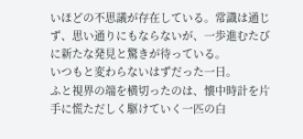いほどの不思議が存在している。常識は通じず、思い通りにもならないが、一歩進むたびに新たな発見と驚きが待っている。
いつもと変わらないはずだった一日。
ふと視界の端を横切ったのは、懐中時計を片手に慌ただしく駆けていく一匹の白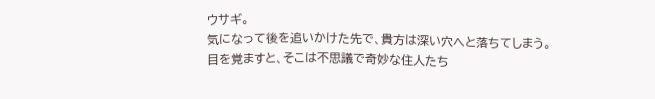ウサギ。
気になって後を追いかけた先で、貴方は深い穴へと落ちてしまう。
目を覚ますと、そこは不思議で奇妙な住人たち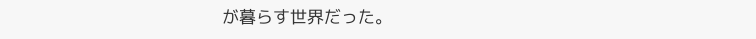が暮らす世界だった。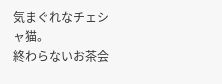気まぐれなチェシャ猫。
終わらないお茶会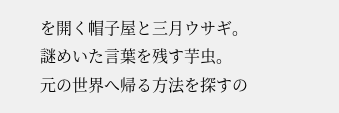を開く帽子屋と三月ウサギ。
謎めいた言葉を残す芋虫。
元の世界へ帰る方法を探すの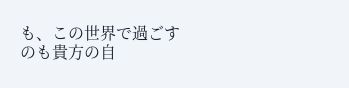も、この世界で過ごすのも貴方の自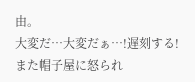由。
大変だ…大変だぁ…!遅刻する!また帽子屋に怒られ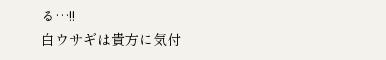る…!!
白ウサギは貴方に気付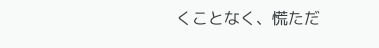くことなく、慌ただ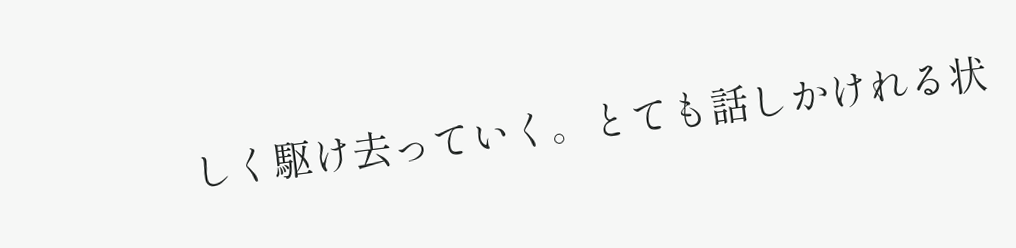しく駆け去っていく。とても話しかけれる状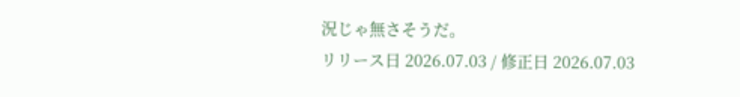況じゃ無さそうだ。
リリース日 2026.07.03 / 修正日 2026.07.03